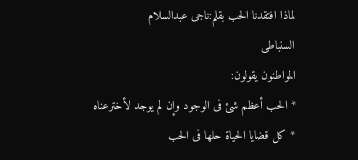لماذا افتقدنا الحب بقلم:ناجى عبدالسلام
السنباطى
المواطنون يقولون:
* الحب أعظم شئ فى الوجود وإن لم يوجد لأخترعناه
* كل قضايا الحياة حلها فى الحب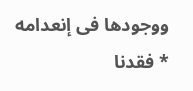ووجودها فى إنعدامه
* فقدنا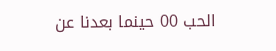الحب 00 حينما بعدنا عن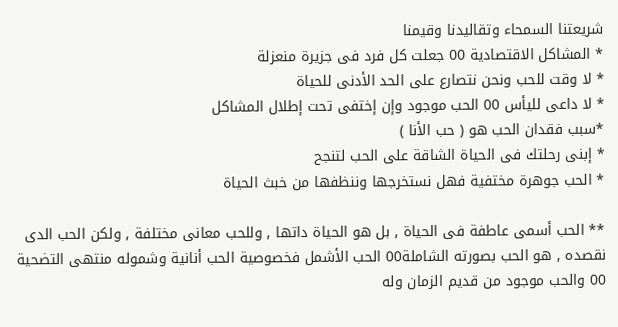شريعتنا السمحاء وتقاليدنا وقيمنا
* المشاكل الاقتصادية 00 جعلت كل فرد فى جزيرة منعزلة
* لا وقت للحب ونحن نتصارع على الحد الأدنى للحياة
* لا داعى لليأس 00 الحب موجود وإن إختفى تحت إطلال المشاكل
*سبب فقدان الحب هو ( حب الأنا )
* إبنى رحلتك فى الحياة الشاقة على الحب لتنجح
* الحب جوهرة مختفية فهل نستخرجها وننظفها من خبث الحياة

** الحب أسمى عاطفة فى الحياة , بل هو الحياة داتها , وللحب معانى مختلفة , ولكن الحب الدى نقصده , هو الحب بصورته الشاملة00 الحب الأشمل فخصوصية الحب أنانية وشموله منتهى التضحية 00 والحب موجود من قديم الزمان وله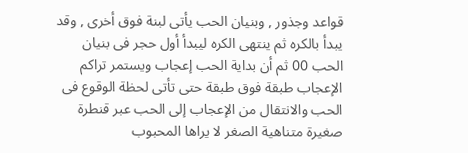قواعد وجذور , وبنيان الحب يأتى لبنة فوق أخرى , وقد يبدأ بالكره ثم ينتهى الكره ليبدأ أول حجر فى بنيان الحب 00 ثم أن بداية الحب إعجاب ويستمر تراكم الإعجاب طبقة فوق طبقة حتى تأتى لحظة الوقوع فى الحب والانتقال من الإعجاب إلى الحب عبر قنطرة صغيرة متناهية الصغر لا يراها المحبوب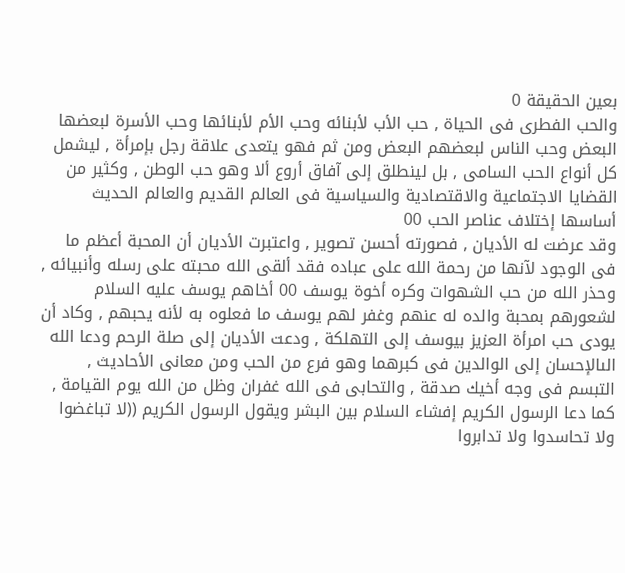بعين الحقيقة 0
والحب الفطرى فى الحياة , حب الأب لأبنائه وحب الأم لأبنائها وحب الأسرة لبعضها البعض وحب الناس لبعضهم البعض ومن ثم فهو يتعدى علاقة رجل بإمرأة , ليشمل كل أنواع الحب السامى , بل لينطلق إلى آفاق أروع ألا وهو حب الوطن , وكثير من القضايا الاجتماعية والاقتصادية والسياسية فى العالم القديم والعالم الحديث أساسها إختلاف عناصر الحب 00
وقد عرضت له الأديان , فصورته أحسن تصوير , واعتبرت الأديان أن المحبة أعظم ما فى الوجود لآنها من رحمة الله على عباده فقد ألقى الله محبته على رسله وأنبيائه , وحذر الله من حب الشهوات وكره أخوة يوسف 00 أخاهم يوسف عليه السلام لشعورهم بمحبة والده له عنهم وغفر لهم يوسف ما فعلوه به لأنه يحبهم , وكاد أن يودى حب امرأة العزيز بيوسف إلى التهلكة , ودعت الأديان إلى صلة الرحم ودعا الله الىالإحسان إلى الوالدين فى كبرهما وهو فرع من الحب ومن معانى الأحاديث , التبسم فى وجه أخيك صدقة , والتحابى فى الله غفران وظل من الله يوم القيامة , كما دعا الرسول الكريم إفشاء السلام بين البشر ويقول الرسول الكريم ((لا تباغضوا ولا تحاسدوا ولا تدابروا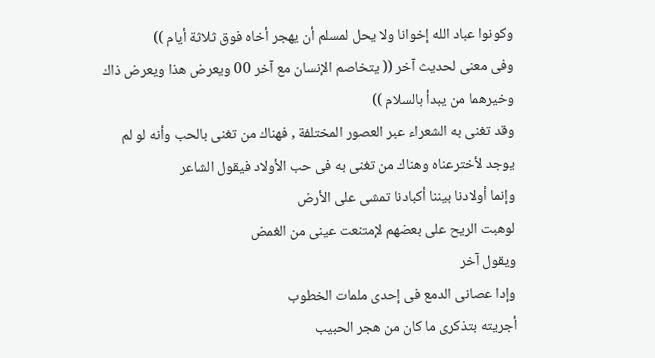وكونوا عباد الله إخوانا ولا يحل لمسلم أن يهجر أخاه فوق ثلاثة أيام ))
وفى معنى لحديث آخر (( يتخاصم الإنسان مع آخر 00 ويعرض هذا ويعرض ذاك وخيرهما من يبدأ بالسلام ))
وقد تغنى به الشعراء عبر العصور المختلفة , فهناك من تغنى بالحب وأنه لو لم يوجد لأخترعناه وهناك من تغنى به فى حب الأولاد فيقول الشاعر
وإنما أولادنا بيننا أكبادنا تمشى على الأرض
لوهبت الريح على بعضهم لإمتنعت عينى من الغمض
ويقول آخر
وإدا عصانى الدمع فى إحدى ملمات الخطوب
أجريته بتذكرى ما كان من هجر الحبيب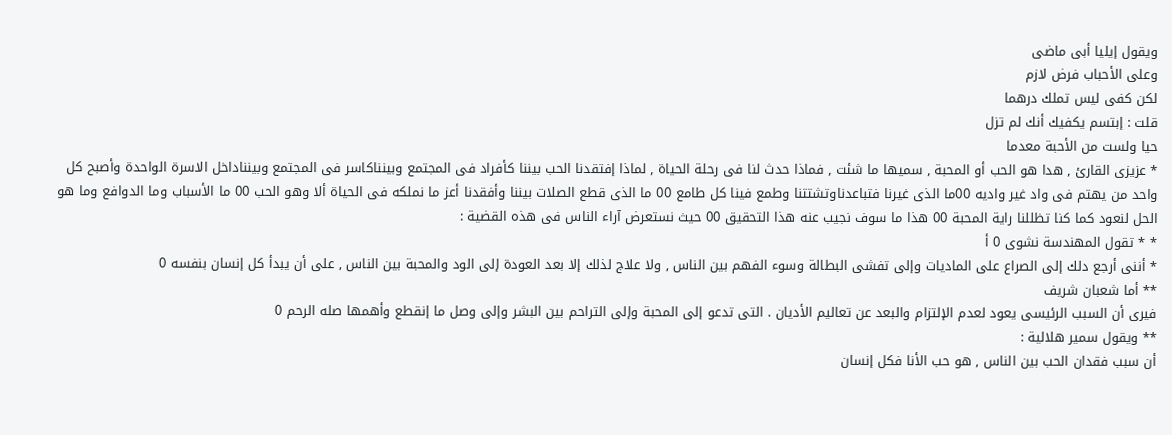ويقول إيليا أبى ماضى
وعلى الأحباب فرض لازم
لكن كفى ليس تملك درهما
قلت : إبتسم يكفيك أنك لم تزل
حيا ولست من الأحبة معدما
* عزيزى القارئ , هدا هو الحب أو المحبة , سميها ما شئت , فماذا حدث لنا فى رحلة الحياة , لماذا إفتقدنا الحب بيننا كأفراد فى المجتمع وبينناكاسر فى المجتمع وبينناداخل الاسرة الواحدة وأصبح كل واحد من يهتم فى واد غير واديه 00ما الذى غيرنا فتباعدناوتشتتنا وطمع فينا كل طامع 00 ما الذى قطع الصلات بيننا وأفقدنا أعز ما نملكه فى الحياة ألا وهو الحب 00 ما الأسباب وما الدوافع وما هو الحل لنعود كما كنا تظللنا راية المحبة 00 هذا ما سوف نجيب عنه هذا التحقيق 00 حيث نستعرض آراء الناس فى هذه القضية :
* * تقول المهندسة نشوى 0 أ
* أننى أرجع دلك إلى الصراع على الماديات وإلى تفشى البطالة وسوء الفهم بين الناس , ولا علاج لذلك إلا بعد العودة إلى الود والمحبة بين الناس , على أن يبدأ كل إنسان بنفسه 0
** أما شعبان شريف
فيرى أن السبب الرئيسى يعود لعدم الإلتزام والبعد عن تعاليم الأديان . التى تدعو إلى المحبة وإلى التراحم بين البشر وإلى وصل ما إنقطع وأهمها صله الرحم 0
** ويقول سمير هلالية :
أن سبب فقدان الحب بين الناس , هو حب الأنا فكل إنسان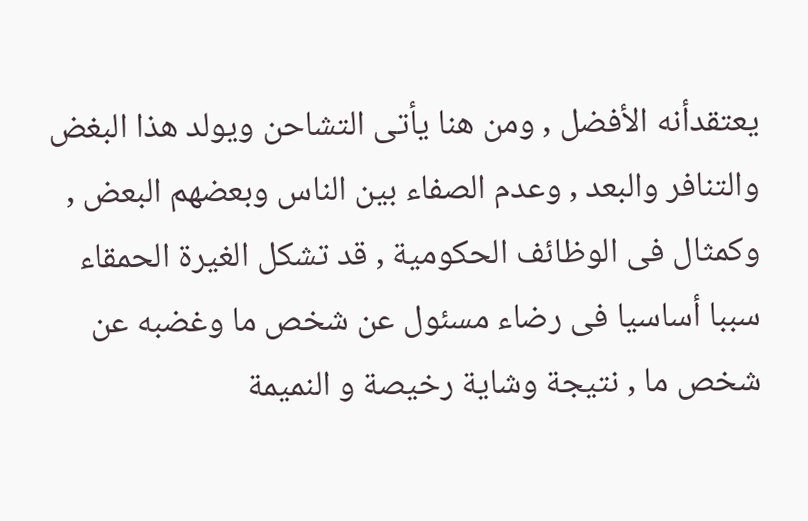يعتقدأنه الأفضل , ومن هنا يأتى التشاحن ويولد هذا البغض والتنافر والبعد , وعدم الصفاء بين الناس وبعضهم البعض , وكمثال فى الوظائف الحكومية , قد تشكل الغيرة الحمقاء سببا أساسيا فى رضاء مسئول عن شخص ما وغضبه عن شخص ما , نتيجة وشاية رخيصة و النميمة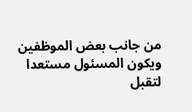من جانب بعض الموظفين ويكون المسئول مستعدا لتقبل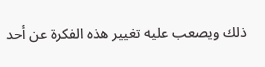ذلك ويصعب عليه تغيير هذه الفكرة عن أحد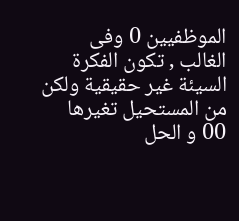الموظفيين 0 وفى الغالب , تكون الفكرة السيئة غير حقيقية ولكن من المستحيل تغيرها 00 و الحل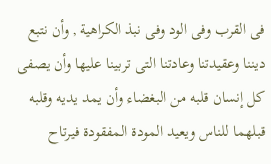فى القرب وفى الود وفى نبذ الكراهية , وأن نتبع ديننا وعقيدتنا وعادتنا التى تربينا عليها وأن يصفى كل إنسان قلبه من البغضاء وأن يمد يديه وقلبه قبلهما للناس ويعيد المودة المفقودة فيرتاح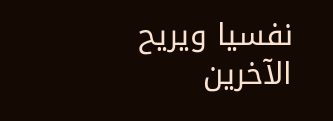نفسيا ويريح الآخرين